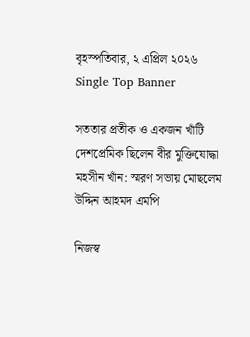বৃহস্পতিবার, ২ এপ্রিল ২০২৬
Single Top Banner

সততার প্রতীক ও একজন খাঁটি দেশপ্রেমিক ছিলেন বীর মুক্তিযোদ্ধা মহসীন খাঁন: স্মরণ সভায় মোছলেম উদ্দিন আহমদ এমপি

নিজস্ব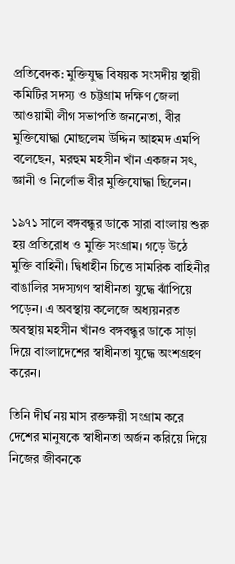প্রতিবেদক: মুক্তিযুদ্ধ বিষয়ক সংসদীয় স্থায়ী কমিটির সদস্য ও চট্টগ্রাম দক্ষিণ জেলা আওয়ামী লীগ সভাপতি জননেতা, বীর মুক্তিযোদ্ধা মোছলেম উদ্দিন আহমদ এমপি বলেছেন, মরহুম মহসীন খাঁন একজন সৎ, জ্ঞানী ও নির্লোভ বীর মুক্তিযোদ্ধা ছিলেন।

১৯৭১ সালে বঙ্গবন্ধুর ডাকে সারা বাংলায় শুরু হয় প্রতিরোধ ও মুক্তি সংগ্রাম। গড়ে উঠে মুক্তি বাহিনী। দ্বিধাহীন চিত্তে সামরিক বাহিনীর বাঙালির সদস্যগণ স্বাধীনতা যুদ্ধে ঝাঁপিয়ে পড়েন। এ অবস্থায় কলেজে অধ্যয়নরত অবস্থায় মহসীন খাঁনও বঙ্গবন্ধুর ডাকে সাড়া দিয়ে বাংলাদেশের স্বাধীনতা যুদ্ধে অংশগ্রহণ করেন।

তিনি দীর্ঘ নয় মাস রক্তক্ষয়ী সংগ্রাম করে দেশের মানুষকে স্বাধীনতা অর্জন করিয়ে দিয়ে নিজের জীবনকে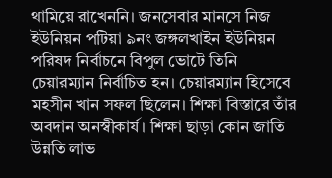থামিয়ে রাখেননি। জনসেবার মানসে নিজ ইউনিয়ন পটিয়া ৯নং জঙ্গলখাইন ইউনিয়ন পরিষদ নির্বাচনে বিপুল ভোটে তিনি চেয়ারম্যান নির্বাচিত হন। চেয়ারম্যান হিসেবে মহসীন খান সফল ছিলেন। শিক্ষা বিস্তারে তাঁর অবদান অনস্বীকার্য। শিক্ষা ছাড়া কোন জাতি উন্নতি লাভ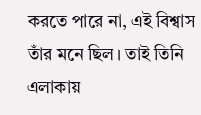করতে পারে না, এই বিশ্বাস তাঁর মনে ছিল। তাই তিনি এলাকায়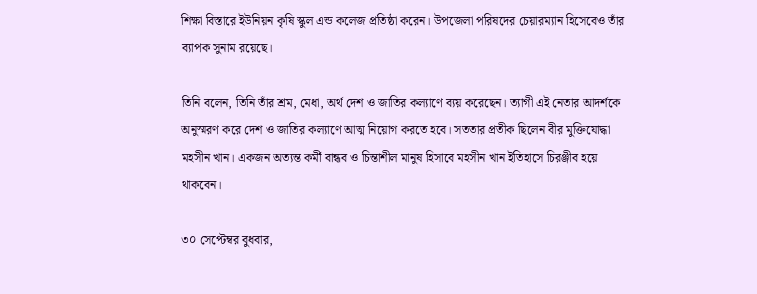শিক্ষা বিস্তারে ইউনিয়ন কৃষি স্কুল এন্ড কলেজ প্রতিষ্ঠা করেন। উপজেলা পরিষদের চেয়ারম্যান হিসেবেও তাঁর ব্যাপক সুনাম রয়েছে।

তিনি বলেন, তিনি তাঁর শ্রম, মেধা, অর্থ দেশ ও জাতির কল্যাণে ব্যয় করেছেন। ত্যাগী এই নেতার আদর্শকে অনুস্মরণ করে দেশ ও জাতির কল্যাণে আত্ম নিয়োগ করতে হবে। সততার প্রতীক ছিলেন বীর মুক্তিযোদ্ধা মহসীন খান। একজন অত্যন্ত কর্মী বান্ধব ও চিন্তাশীল মানুষ হিসাবে মহসীন খান ইতিহাসে চিরঞ্জীব হয়ে থাকবেন।

৩০ সেপ্টেম্বর বুধবার,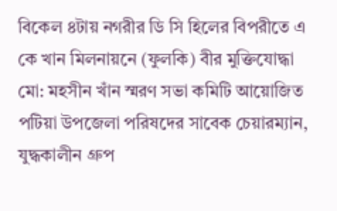বিকেল ৪টায় নগরীর ডি সি হিলের বিপরীতে এ কে খান মিলনায়নে (ফুলকি) বীর মুক্তিযোদ্ধা মো: মহসীন খাঁন স্মরণ সভা কমিটি আয়োজিত পটিয়া উপজেলা পরিষদের সাবেক চেয়ারম্যান, যুদ্ধকালীন গ্রুপ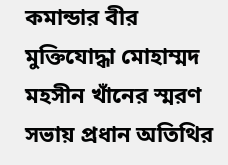কমান্ডার বীর মুক্তিযোদ্ধা মোহাম্মদ মহসীন খাঁনের স্মরণ সভায় প্রধান অতিথির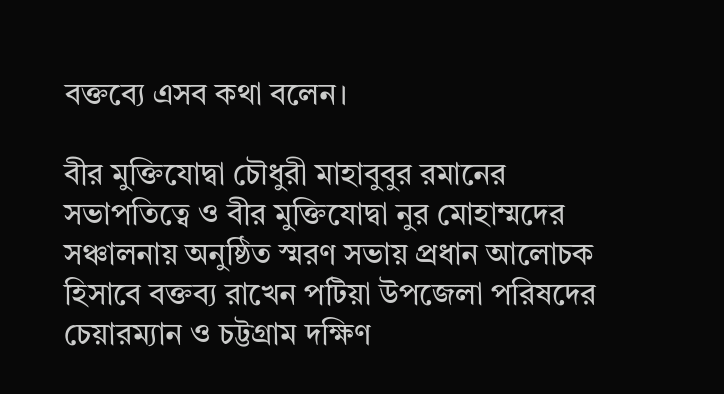বক্তব্যে এসব কথা বলেন।

বীর মুক্তিযোদ্বা চৌধুরী মাহাবুবুর রমানের সভাপতিত্বে ও বীর মুক্তিযোদ্বা নুর মোহাম্মদের সঞ্চালনায় অনুষ্ঠিত স্মরণ সভায় প্রধান আলোচক হিসাবে বক্তব্য রাখেন পটিয়া উপজেলা পরিষদের চেয়ারম্যান ও চট্টগ্রাম দক্ষিণ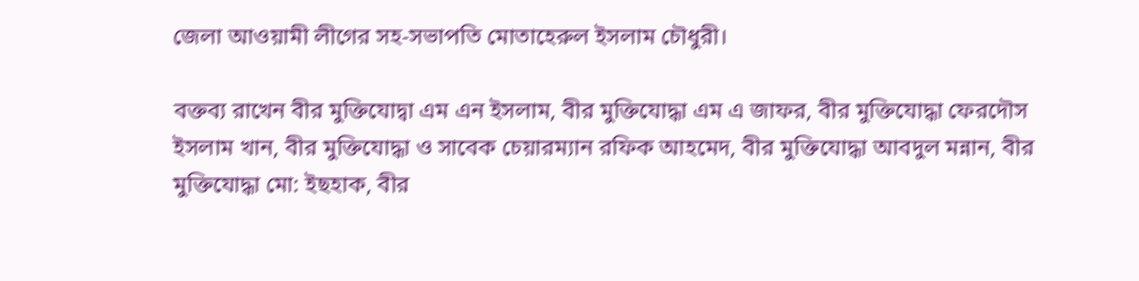জেলা আওয়ামী লীগের সহ-সভাপতি মোতাহেরুল ইসলাম চৌধুরী।

বক্তব্য রাখেন বীর মুক্তিযোদ্বা এম এন ইসলাম, বীর মুক্তিযোদ্ধা এম এ জাফর, বীর মুক্তিযোদ্ধা ফেরদৌস ইসলাম খান, বীর মুক্তিযোদ্ধা ও সাবেক চেয়ারম্যান রফিক আহমেদ, বীর মুক্তিযোদ্ধা আবদুল মন্নান, বীর মুক্তিযোদ্ধা মো: ইছহাক, বীর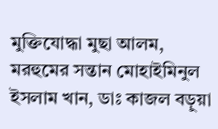মুক্তিযোদ্ধা মুছা আলম, মরহুমের সন্তান মোহাইমিনুল ইসলাম খান, ডাঃ কাজল বড়ুয়া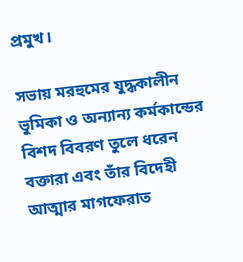প্রমুখ।

সভায় মরহুমের যুদ্ধকালীন ভুমিকা ও অন্যান্য কর্মকান্ডের বিশদ বিবরণ তুলে ধরেন বক্তারা এবং তাঁর বিদেহী আত্মার মাগফেরাত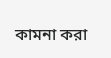কামনা করা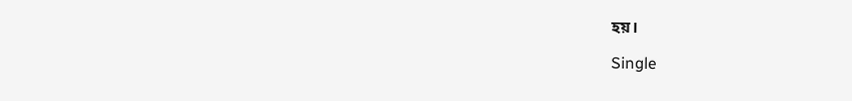হয়।

Single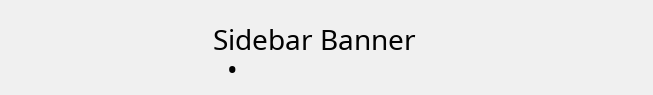Sidebar Banner
  •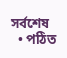সর্বশেষ
  • পঠিত